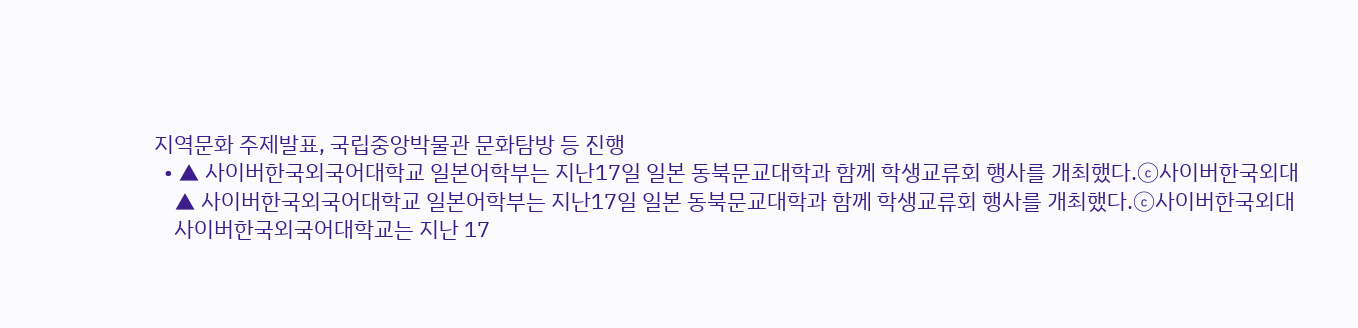지역문화 주제발표, 국립중앙박물관 문화탐방 등 진행
  • ▲ 사이버한국외국어대학교 일본어학부는 지난17일 일본 동북문교대학과 함께 학생교류회 행사를 개최했다.ⓒ사이버한국외대
    ▲ 사이버한국외국어대학교 일본어학부는 지난17일 일본 동북문교대학과 함께 학생교류회 행사를 개최했다.ⓒ사이버한국외대
    사이버한국외국어대학교는 지난 17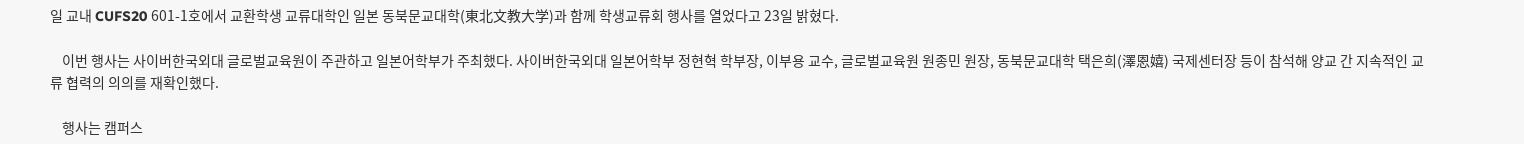일 교내 CUFS20 601-1호에서 교환학생 교류대학인 일본 동북문교대학(東北文教大学)과 함께 학생교류회 행사를 열었다고 23일 밝혔다.

    이번 행사는 사이버한국외대 글로벌교육원이 주관하고 일본어학부가 주최했다. 사이버한국외대 일본어학부 정현혁 학부장, 이부용 교수, 글로벌교육원 원종민 원장, 동북문교대학 택은희(澤恩嬉) 국제센터장 등이 참석해 양교 간 지속적인 교류 협력의 의의를 재확인했다.

    행사는 캠퍼스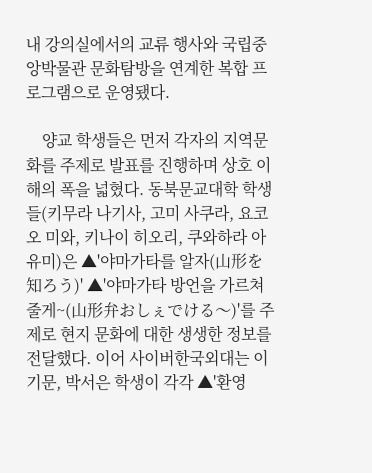내 강의실에서의 교류 행사와 국립중앙박물관 문화탐방을 연계한 복합 프로그램으로 운영됐다.

    양교 학생들은 먼저 각자의 지역문화를 주제로 발표를 진행하며 상호 이해의 폭을 넓혔다. 동북문교대학 학생들(키무라 나기사, 고미 사쿠라, 요코오 미와, 키나이 히오리, 쿠와하라 아유미)은 ▲'야마가타를 알자(山形を知ろう)' ▲'야마가타 방언을 가르쳐줄게~(山形弁おしぇでける〜)'를 주제로 현지 문화에 대한 생생한 정보를 전달했다. 이어 사이버한국외대는 이기문, 박서은 학생이 각각 ▲'환영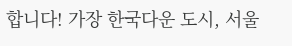합니다! 가장 한국다운 도시, 서울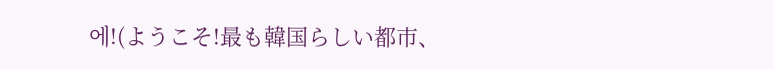에!(ようこそ!最も韓国らしい都市、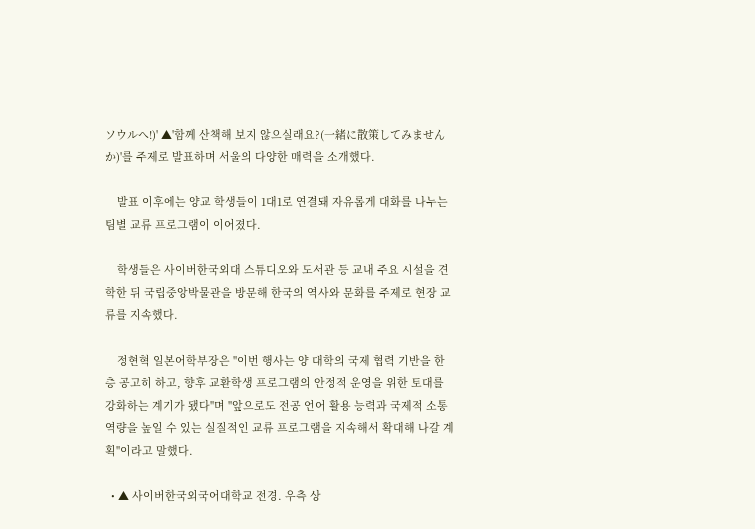ソウルへ!)' ▲'함께 산책해 보지 않으실래요?(一緒に散策してみませんか)'를 주제로 발표하며 서울의 다양한 매력을 소개했다.

    발표 이후에는 양교 학생들이 1대1로 연결돼 자유롭게 대화를 나누는 팀별 교류 프로그램이 이어졌다.

    학생들은 사이버한국외대 스튜디오와 도서관 등 교내 주요 시설을 견학한 뒤 국립중앙박물관을 방문해 한국의 역사와 문화를 주제로 현장 교류를 지속했다.

    정현혁 일본어학부장은 "이번 행사는 양 대학의 국제 협력 기반을 한층 공고히 하고, 향후 교환학생 프로그램의 안정적 운영을 위한 토대를 강화하는 계기가 됐다"며 "앞으로도 전공 언어 활용 능력과 국제적 소통 역량을 높일 수 있는 실질적인 교류 프로그램을 지속해서 확대해 나갈 계획"이라고 말했다.

  • ▲ 사이버한국외국어대학교 전경. 우측 상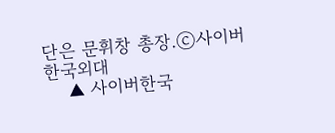단은 문휘창 총장.ⓒ사이버한국외대
    ▲ 사이버한국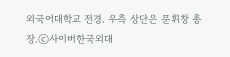외국어대학교 전경. 우측 상단은 문휘창 총장.ⓒ사이버한국외대